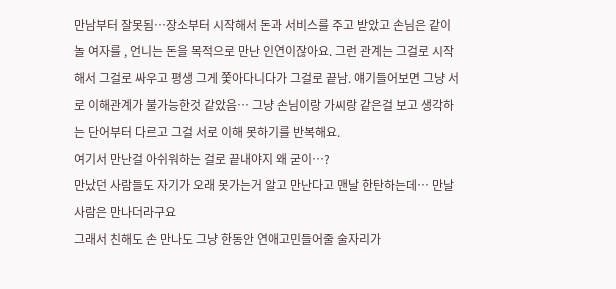만남부터 잘못됨…장소부터 시작해서 돈과 서비스를 주고 받았고 손님은 같이 놀 여자를 , 언니는 돈을 목적으로 만난 인연이잖아요. 그런 관계는 그걸로 시작해서 그걸로 싸우고 평생 그게 쫓아다니다가 그걸로 끝남. 얘기들어보면 그냥 서로 이해관계가 불가능한것 같았음… 그냥 손님이랑 가씨랑 같은걸 보고 생각하는 단어부터 다르고 그걸 서로 이해 못하기를 반복해요.
여기서 만난걸 아쉬워하는 걸로 끝내야지 왜 굳이…?
만났던 사람들도 자기가 오래 못가는거 알고 만난다고 맨날 한탄하는데… 만날 사람은 만나더라구요
그래서 친해도 손 만나도 그냥 한동안 연애고민들어줄 술자리가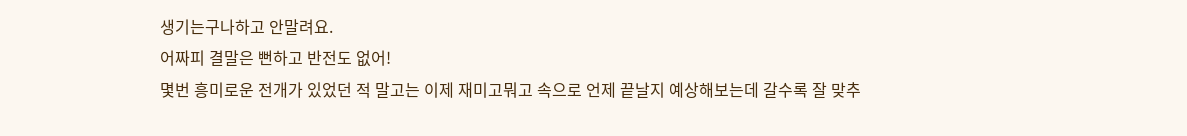생기는구나하고 안말려요.
어짜피 결말은 뻔하고 반전도 없어!
몇번 흥미로운 전개가 있었던 적 말고는 이제 재미고뭐고 속으로 언제 끝날지 예상해보는데 갈수록 잘 맞추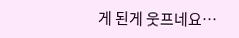게 된게 웃프네요…